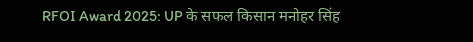RFOI Award 2025: UP के सफल किसान मनोहर सिंह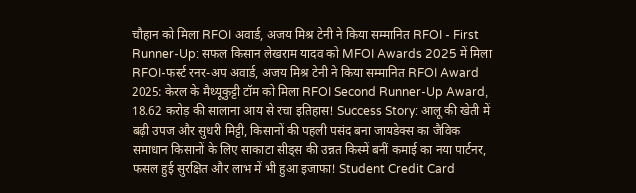चौहान को मिला RFOI अवार्ड, अजय मिश्र टेनी ने किया सम्मानित RFOI - First Runner-Up: सफल किसान लेखराम यादव को MFOI Awards 2025 में मिला RFOI-फर्स्ट रनर-अप अवार्ड, अजय मिश्र टेनी ने किया सम्मानित RFOI Award 2025: केरल के मैथ्यूकुट्टी टॉम को मिला RFOI Second Runner-Up Award, 18.62 करोड़ की सालाना आय से रचा इतिहास! Success Story: आलू की खेती में बढ़ी उपज और सुधरी मिट्टी, किसानों की पहली पसंद बना जायडेक्स का जैविक समाधान किसानों के लिए साकाटा सीड्स की उन्नत किस्में बनीं कमाई का नया पार्टनर, फसल हुई सुरक्षित और लाभ में भी हुआ इजाफा! Student Credit Card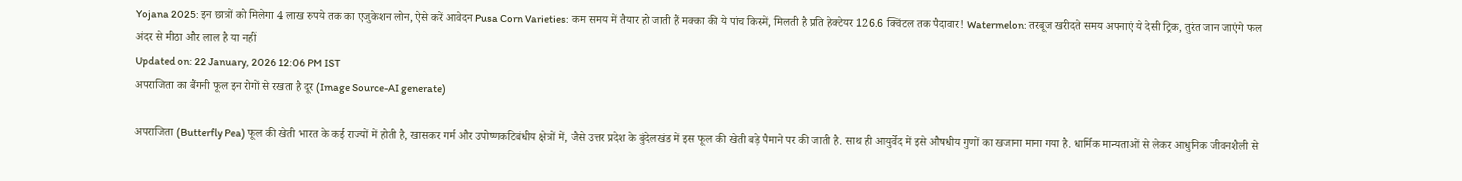Yojana 2025: इन छात्रों को मिलेगा 4 लाख रुपये तक का एजुकेशन लोन, ऐसे करें आवेदन Pusa Corn Varieties: कम समय में तैयार हो जाती हैं मक्का की ये पांच किस्में, मिलती है प्रति हेक्टेयर 126.6 क्विंटल तक पैदावार! Watermelon: तरबूज खरीदते समय अपनाएं ये देसी ट्रिक, तुरंत जान जाएंगे फल अंदर से मीठा और लाल है या नहीं
Updated on: 22 January, 2026 12:06 PM IST
अपराजिता का बैंगनी फूल इन रोगों से रखता है दूर (Image Source-AI generate)

अपराजिता (Butterfly Pea) फूल की खेती भारत के कई राज्यों में होती है, खासकर गर्म और उपोष्णकटिबंधीय क्षेत्रों में, जैसे उत्तर प्रदेश के बुंदेलखंड में इस फूल की खेती बड़े पैमाने पर की जाती है. साथ ही आयुर्वेद में इसे औषधीय गुणों का खजाना माना गया है. धार्मिक मान्यताओं से लेकर आधुनिक जीवनशैली से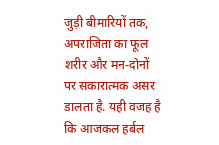जुड़ी बीमारियों तक, अपराजिता का फूल शरीर और मन-दोनों पर सकारात्मक असर डालता है. यही वजह है कि आजकल हर्बल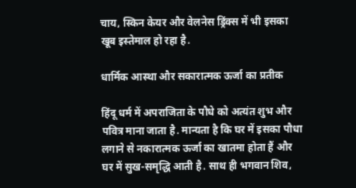चाय, स्किन केयर और वेलनेस ड्रिंक्स में भी इसका खूब इस्तेमाल हो रहा है.

धार्मिक आस्था और सकारात्मक ऊर्जा का प्रतीक

हिंदू धर्म में अपराजिता के पौधे को अत्यंत शुभ और पवित्र माना जाता है. मान्यता है कि घर में इसका पौधा लगाने से नकारात्मक ऊर्जा का खातमा होता हैं और घर में सुख-समृद्धि आती है. साथ ही भगवान शिव,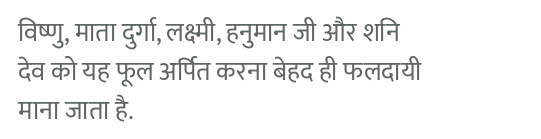विष्णु, माता दुर्गा, लक्ष्मी, हनुमान जी और शनि देव को यह फूल अर्पित करना बेहद ही फलदायी माना जाता है.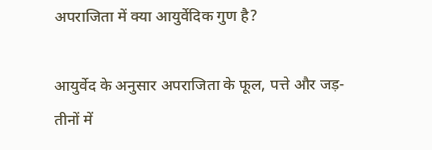अपराजिता में क्या आयुर्वेदिक गुण है?

आयुर्वेद के अनुसार अपराजिता के फूल, पत्ते और जड़-तीनों में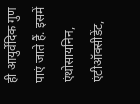ही आयुर्वेदिक गुण पाएं जाते हैं. इसमें एंथोसायनिन, एंटीऑक्सीडेंट,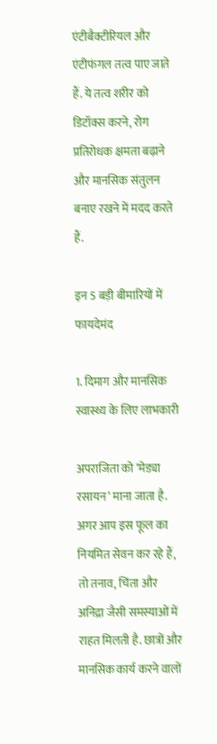एंटीबैक्टीरियल और एंटीफंगल तत्व पाए जाते हैं. ये तत्व शरीर को डिटॉक्स करने, रोग प्रतिरोधक क्षमता बढ़ाने और मानसिक संतुलन बनाए रखने में मदद करते हैं.

इन 5 बड़ी बीमारियों में फायदेमंद

1. दिमाग और मानसिक स्वास्थ्य के लिए लाभकारी

अपराजिता को ‘मेड्या रसायन’ माना जाता है. अगर आप इस फूल का नियमित सेवन कर रहे हैं, तो तनाव, चिंता और अनिद्रा जैसी समस्याओं में राहत मिलती है. छात्रों और मानसिक कार्य करने वालों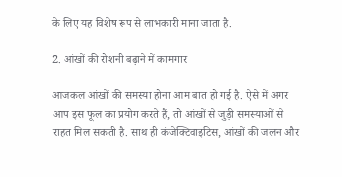के लिए यह विशेष रूप से लाभकारी माना जाता है.

2. आंखों की रोशनी बढ़ाने में कामगार

आजकल आंखों की समस्या होना आम बात हो गई है. ऐसे में अगर आप इस फूल का प्रयोग करते हैं, तो आंखों से जुड़ी समस्याओं से राहत मिल सकती है. साथ ही कंजेक्टिवाइटिस, आंखों की जलन और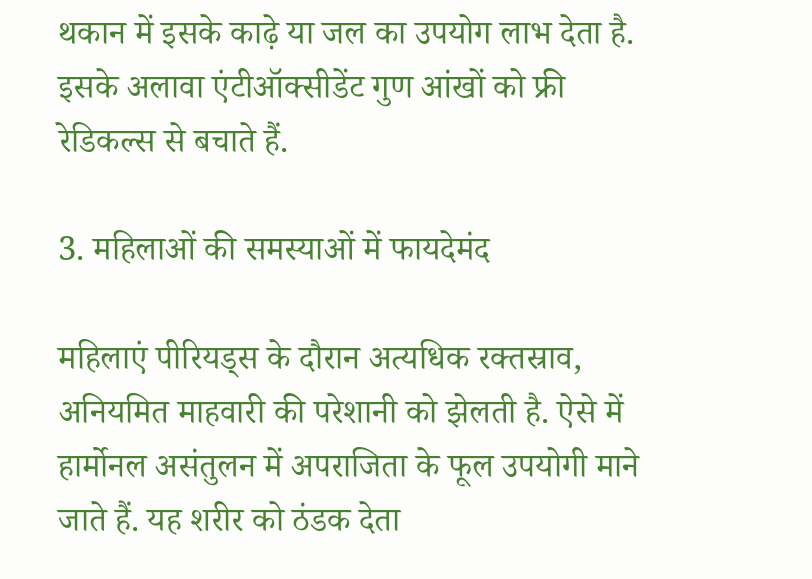थकान में इसके काढ़े या जल का उपयोग लाभ देता है. इसके अलावा एंटीऑक्सीडेंट गुण आंखों को फ्री रेडिकल्स से बचाते हैं.

3. महिलाओं की समस्याओं में फायदेमंद

महिलाएं पीरियड्स के दौरान अत्यधिक रक्तस्राव, अनियमित माहवारी की परेशानी को झेलती है. ऐसे में हार्मोनल असंतुलन में अपराजिता के फूल उपयोगी माने जाते हैं. यह शरीर को ठंडक देता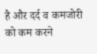है और दर्द व कमजोरी को कम करने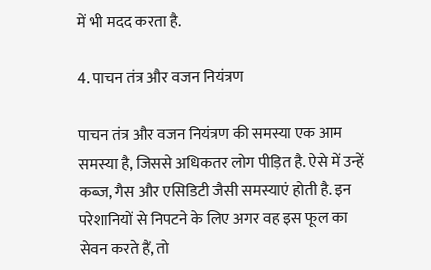में भी मदद करता है.

4. पाचन तंत्र और वजन नियंत्रण

पाचन तंत्र और वजन नियंत्रण की समस्या एक आम समस्या है, जिससे अधिकतर लोग पीड़ित है. ऐसे में उन्हें कब्ज, गैस और एसिडिटी जैसी समस्याएं होती है. इन परेशानियों से निपटने के लिए अगर वह इस फूल का सेवन करते हैं, तो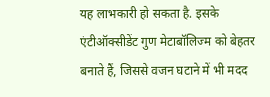यह लाभकारी हो सकता है. इसके एंटीऑक्सीडेंट गुण मेटाबॉलिज्म को बेहतर बनाते हैं, जिससे वजन घटाने में भी मदद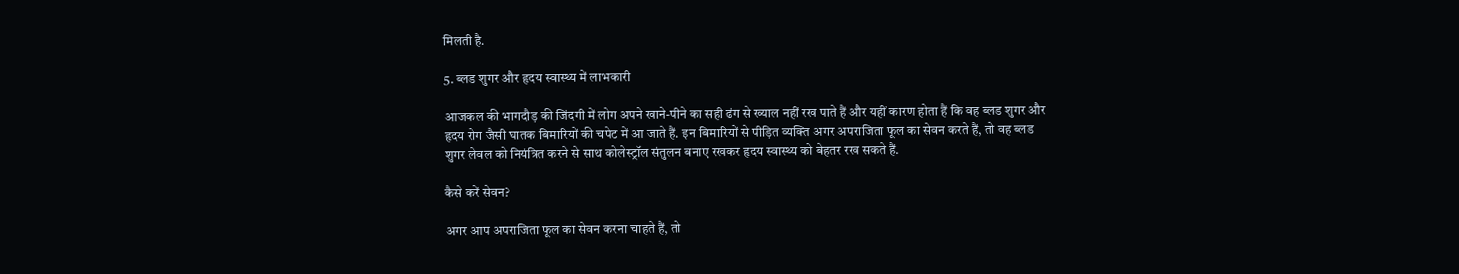मिलती है.

5. ब्लड शुगर और हृदय स्वास्थ्य में लाभकारी

आजकल की भागदौड़ की जिंदगी में लोग अपने खाने-पीने का सही ढंग से ख्याल नहीं रख पाते हैं और यहीं कारण होता हैं कि वह ब्लड शुगर और हृदय रोग जैसी घातक बिमारियों की चपेट में आ जाते हैं. इन बिमारियों से पीड़ित व्यक्ति अगर अपराजिता फूल का सेवन करते हैं, तो वह ब्लड शुगर लेवल को नियंत्रित करने से साथ कोलेस्ट्रॉल संतुलन बनाए रखकर हृदय स्वास्थ्य को बेहतर रख सकते हैं.

कैसे करें सेवन?

अगर आप अपराजिता फूल का सेवन करना चाहते हैं, तो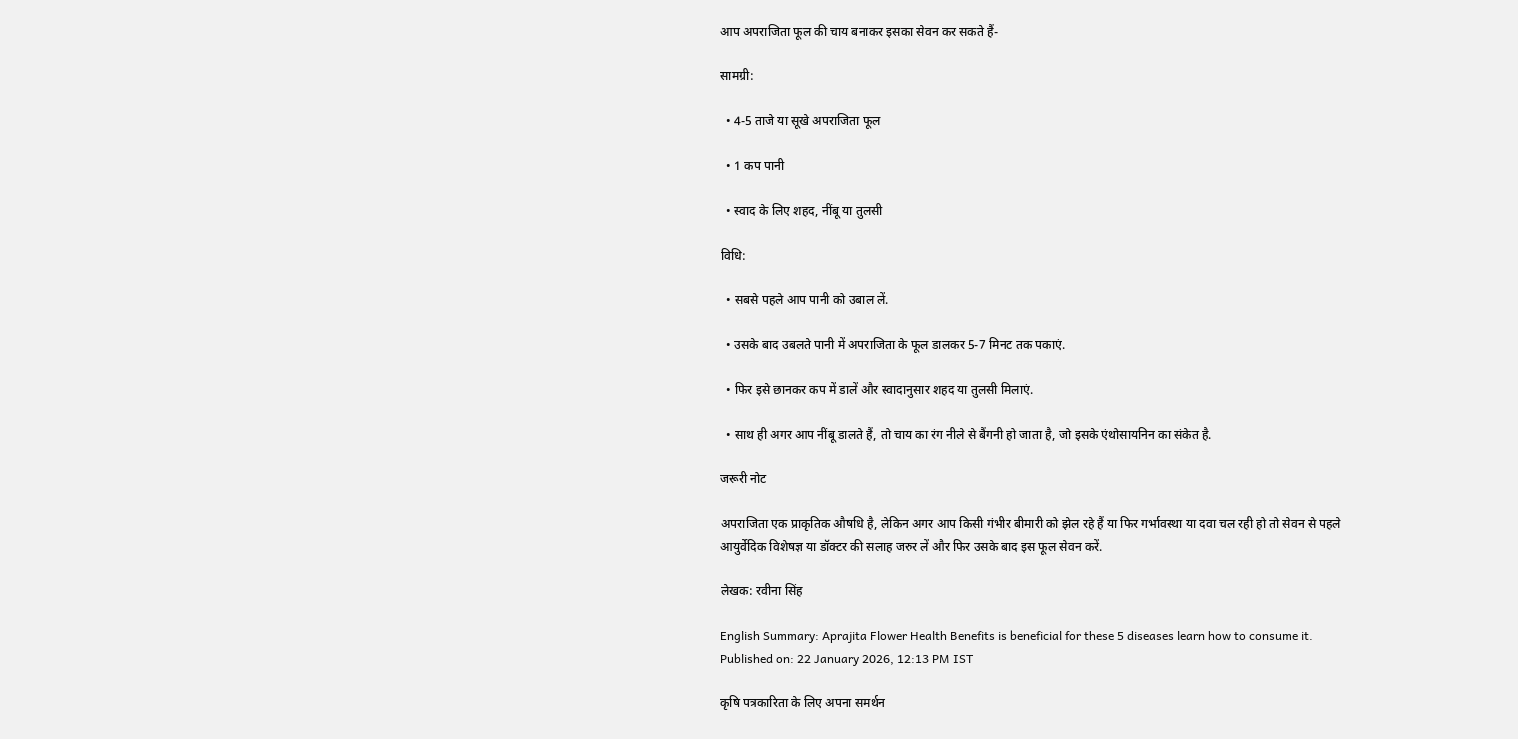आप अपराजिता फूल की चाय बनाकर इसका सेवन कर सकते हैं-

सामग्री:

  • 4-5 ताजे या सूखे अपराजिता फूल

  • 1 कप पानी

  • स्वाद के लिए शहद, नींबू या तुलसी

विधि:

  • सबसे पहले आप पानी को उबाल लें.

  • उसके बाद उबलते पानी में अपराजिता के फूल डालकर 5-7 मिनट तक पकाएं.

  • फिर इसे छानकर कप में डालें और स्वादानुसार शहद या तुलसी मिलाएं.

  • साथ ही अगर आप नींबू डालते हैं, तो चाय का रंग नीले से बैंगनी हो जाता है, जो इसके एंथोसायनिन का संकेत है.

जरूरी नोट

अपराजिता एक प्राकृतिक औषधि है, लेकिन अगर आप किसी गंभीर बीमारी को झेल रहे हैं या फिर गर्भावस्था या दवा चल रही हो तो सेवन से पहले आयुर्वेदिक विशेषज्ञ या डॉक्टर की सलाह जरुर लें और फिर उसके बाद इस फूल सेवन करें.

लेखक: रवीना सिंह

English Summary: Aprajita Flower Health Benefits is beneficial for these 5 diseases learn how to consume it.
Published on: 22 January 2026, 12:13 PM IST

कृषि पत्रकारिता के लिए अपना समर्थन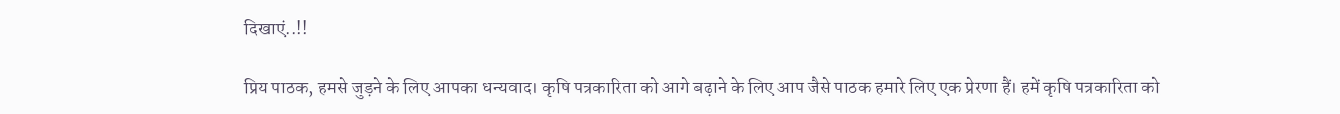दिखाएं..!!

प्रिय पाठक, हमसे जुड़ने के लिए आपका धन्यवाद। कृषि पत्रकारिता को आगे बढ़ाने के लिए आप जैसे पाठक हमारे लिए एक प्रेरणा हैं। हमें कृषि पत्रकारिता को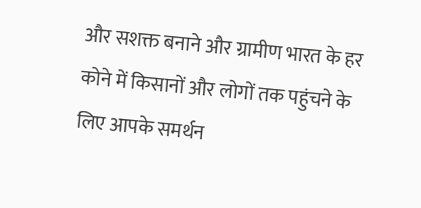और सशक्त बनाने और ग्रामीण भारत के हर कोने में किसानों और लोगों तक पहुंचने के लिए आपके समर्थन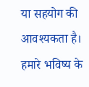या सहयोग की आवश्यकता है। हमारे भविष्य के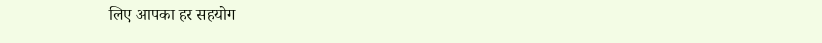लिए आपका हर सहयोग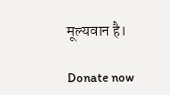मूल्यवान है।

Donate now